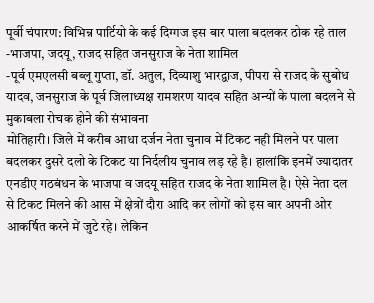पूर्वी चंपारण: विभिन्न पार्टियो के कई दिग्गज इस बार पाला बदलकर ठोक रहे ताल
-भाजपा, जदयू, राजद सहित जनसुराज के नेता शामिल
-पूर्व एमएलसी बब्लू गुप्ता, डॉ. अतुल, दिव्याशु भारद्वाज, पीपरा से राजद के सुबोध यादव, जनसुराज के पूर्व जिलाध्यक्ष रामशरण यादव सहित अन्यों के पाला बदलने से मुकाबला रोचक होने की संभावना
मोतिहारी। जिले में करीब आधा दर्जन नेता चुनाव में टिकट नही मिलने पर पाला बदलकर दुसरे दलो के टिकट या निर्दलीय चुनाव लड़ रहे है। हालांकि इनमें ज्यादातर एनडीए गठबंधन के भाजपा व जदयू सहित राजद के नेता शामिल है। ऐसे नेता दल से टिकट मिलने की आस में क्षेत्रों दौरा आदि कर लोगों को इस बार अपनी ओर आकर्षित करने में जुटे रहे। लेकिन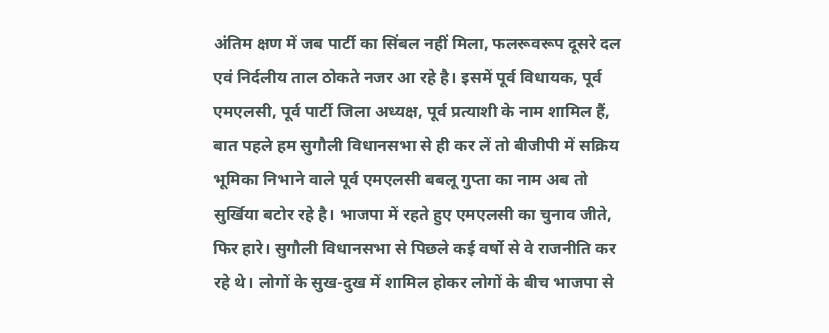अंतिम क्षण में जब पार्टी का सिंबल नहीं मिला, फलरूवरूप दूसरे दल एवं निर्दलीय ताल ठोकते नजर आ रहे है। इसमें पूर्व विधायक, पूर्व एमएलसी, पूर्व पार्टी जिला अध्यक्ष, पूर्व प्रत्याशी के नाम शामिल हैं, बात पहले हम सुगौली विधानसभा से ही कर लें तो बीजीपी में सक्रिय भूमिका निभाने वाले पूर्व एमएलसी बबलू गुप्ता का नाम अब तो सुर्खिया बटोर रहे है। भाजपा में रहते हुए एमएलसी का चुनाव जीते, फिर हारे। सुगौली विधानसभा से पिछले कई वर्षो से वे राजनीति कर रहे थे। लोगों के सुख-दुख में शामिल होकर लोगों के बीच भाजपा से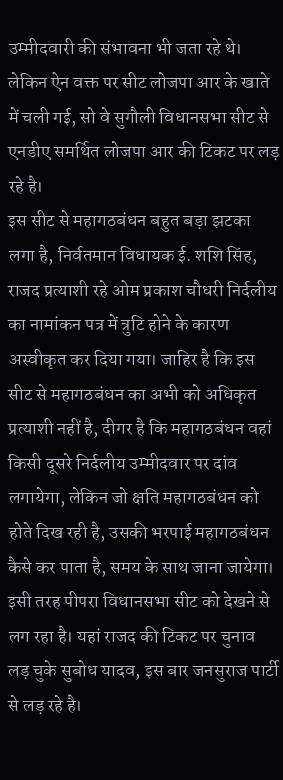उम्मीदवारी की संभावना भी जता रहे थे। लेकिन ऐन वक्त पर सीट लोजपा आर के खाते में चली गई, सो वे सुगौली विधानसभा सीट से एनडीए समर्थित लोजपा आर की टिकट पर लड़ रहे है।
इस सीट से महागठबंधन बहुत बड़ा झटका लगा है, निर्वतमान विधायक ई. शशि सिंह, राजद प्रत्याशी रहे ओम प्रकाश चौधरी निर्दलीय का नामांकन पत्र में त्रुटि होने के कारण अस्वीकृत कर दिया गया। जाहिर है कि इस सीट से महागठबंधन का अभी को अधिकृत प्रत्याशी नहीं है, दीगर है कि महागठबंधन वहां किसी दूसरे निर्दलीय उम्मीदवार पर दांव लगायेगा, लेकिन जो क्षति महागठबंधन को होते दिख रही है, उसकी भरपाई महागठबंधन कैसे कर पाता है, समय के साथ जाना जायेगा।
इसी तरह पीपरा विधानसभा सीट को देखने से लग रहा है। यहां राजद की टिकट पर चुनाव लड़ चुके सुबोध यादव, इस बार जनसुराज पार्टी से लड़ रहे है।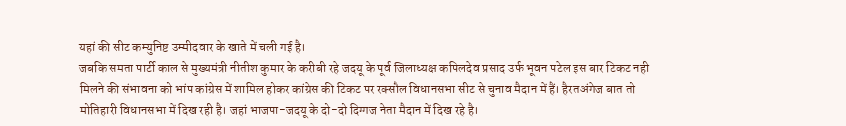यहां की सीट कम्युनिष्ट उम्मीदवार के खाते में चली गई है।
जबकि समता पार्टी काल से मुख्यमंत्री नीतीश कुमार के करीबी रहे जदयू के पूर्व जिलाध्यक्ष कपिलदेव प्रसाद उर्फ भूवन पटेल इस बार टिकट नही मिलने की संभावना को भांप कांग्रेस में शामिल होकर कांग्रेस की टिकट पर रक्सौल विधानसभा सीट से चुनाव मैदान में हैं। हैरतअंगेज बात तो मोतिहारी विधानसभा में दिख रही है। जहां भाजपा-जदयू के दो-दो दिग्गज नेता मैदान में दिख रहे है।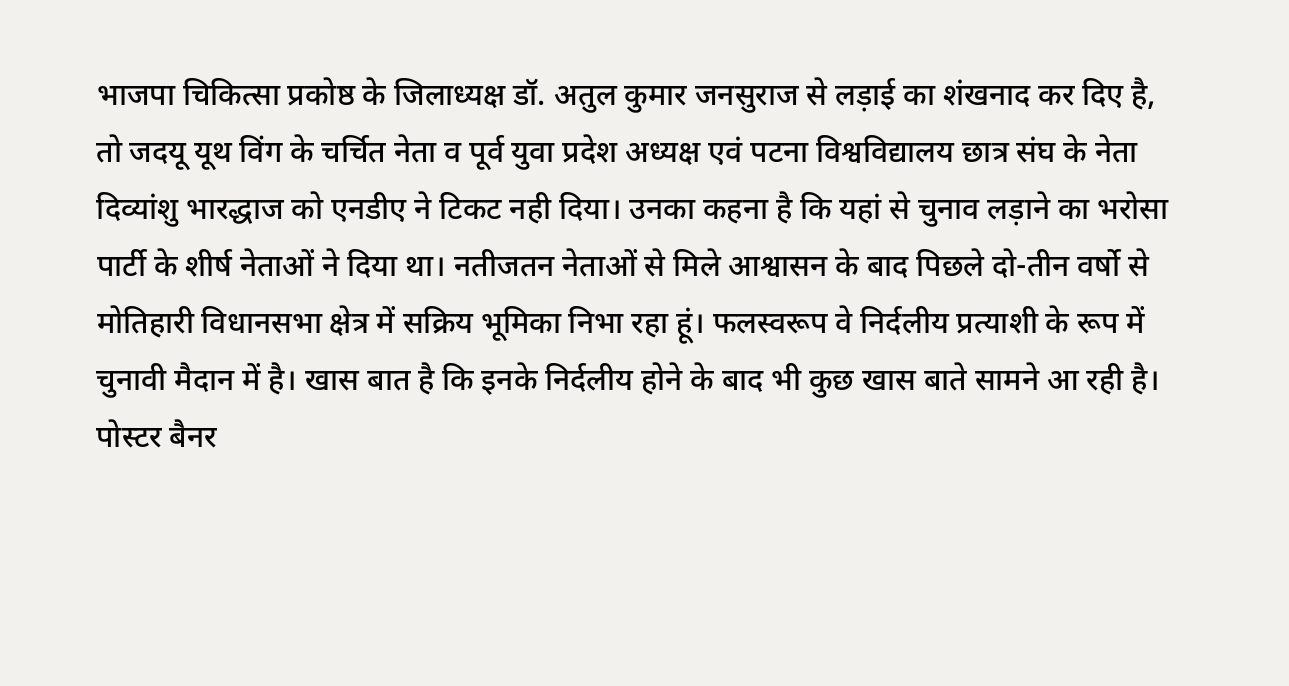भाजपा चिकित्सा प्रकोष्ठ के जिलाध्यक्ष डॉ. अतुल कुमार जनसुराज से लड़ाई का शंखनाद कर दिए है, तो जदयू यूथ विंग के चर्चित नेता व पूर्व युवा प्रदेश अध्यक्ष एवं पटना विश्वविद्यालय छात्र संघ के नेता दिव्यांशु भारद्धाज को एनडीए ने टिकट नही दिया। उनका कहना है कि यहां से चुनाव लड़ाने का भरोसा पार्टी के शीर्ष नेताओं ने दिया था। नतीजतन नेताओं से मिले आश्वासन के बाद पिछले दो-तीन वर्षो से मोतिहारी विधानसभा क्षेत्र में सक्रिय भूमिका निभा रहा हूं। फलस्वरूप वे निर्दलीय प्रत्याशी के रूप में चुनावी मैदान में है। खास बात है कि इनके निर्दलीय होने के बाद भी कुछ खास बाते सामने आ रही है। पोस्टर बैनर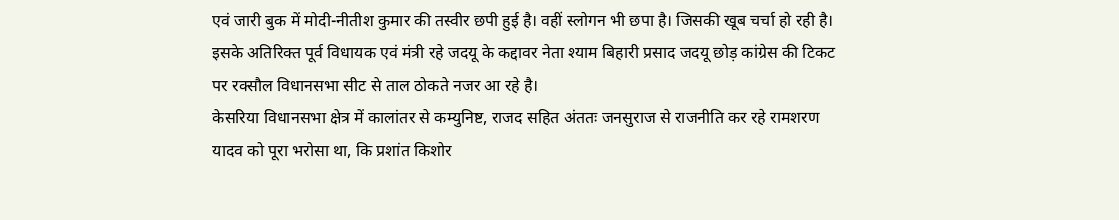एवं जारी बुक में मोदी-नीतीश कुमार की तस्वीर छपी हुई है। वहीं स्लोगन भी छपा है। जिसकी खूब चर्चा हो रही है। इसके अतिरिक्त पूर्व विधायक एवं मंत्री रहे जदयू के कद्दावर नेता श्याम बिहारी प्रसाद जदयू छोड़ कांग्रेस की टिकट पर रक्सौल विधानसभा सीट से ताल ठोकते नजर आ रहे है।
केसरिया विधानसभा क्षेत्र में कालांतर से कम्युनिष्ट, राजद सहित अंततः जनसुराज से राजनीति कर रहे रामशरण यादव को पूरा भरोसा था, कि प्रशांत किशोर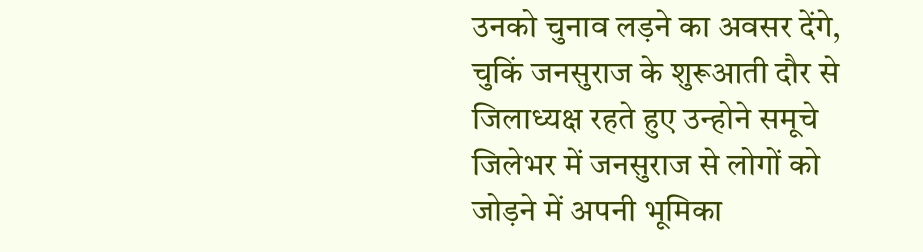उनको चुनाव लड़ने का अवसर देंगे, चुकिं जनसुराज के शुरूआती दौर से जिलाध्यक्ष रहते हुए उन्होने समूचे जिलेभर में जनसुराज से लोगों को जोड़ने में अपनी भूमिका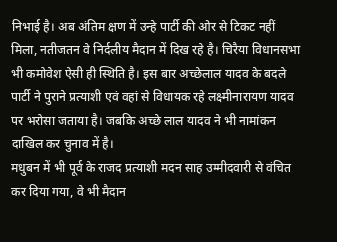निभाई है। अब अंतिम क्षण में उन्हे पार्टी की ओर से टिकट नहीं मिला, नतीजतन वे निर्दलीय मैदान में दिख रहे है। चिरैया विधानसभा भी कमोवेश ऐसी ही स्थिति है। इस बार अच्छेलाल यादव के बदले पार्टी ने पुराने प्रत्याशी एवं वहां से विधायक रहे लक्ष्मीनारायण यादव पर भरोसा जताया है। जबकि अच्छे लाल यादव ने भी नामांकन दाखिल कर चुनाव में है।
मधुबन में भी पूर्व के राजद प्रत्याशी मदन साह उम्मीदवारी से वंचित कर दिया गया, वे भी मैदान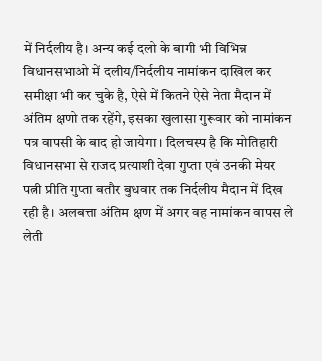में निर्दलीय है। अन्य कई दलो के बागी भी विभिन्न विधानसभाओ में दलीय/निर्दलीय नामांकन दाखिल कर समीक्षा भी कर चुके है, ऐसे में कितने ऐसे नेता मैदान में अंतिम क्षणो तक रहेंगे, इसका खुलासा गुरूवार को नामांकन पत्र वापसी के बाद हो जायेगा। दिलचस्प है कि मोतिहारी विधानसभा से राजद प्रत्याशी देवा गुप्ता एवं उनकी मेयर पत्नी प्रीति गुप्ता बतौर बुधवार तक निर्दलीय मैदान में दिख रही है। अलबत्ता अंतिम क्षण में अगर वह नामांकन वापस ले लेती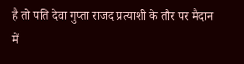है तो पति देवा गुप्ता राजद प्रत्याशी के तौर पर मैदान में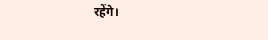रहेंगे।